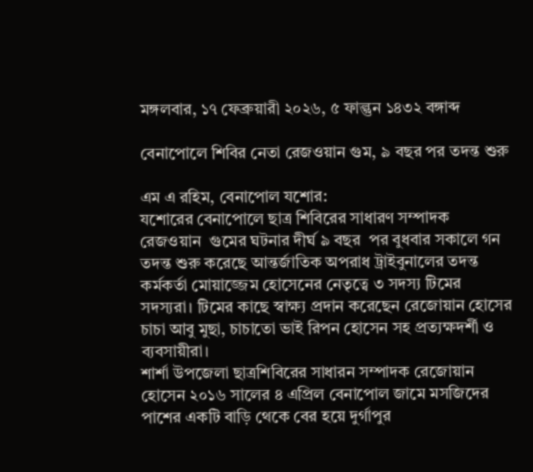মঙ্গলবার, ১৭ ফেব্রুয়ারী ২০২৬, ৫ ফাল্গুন ১৪৩২ বঙ্গাব্দ

বেনাপোলে শিবির নেতা রেজওয়ান গুম, ৯ বছর পর তদন্ত শুরু

এম এ রহিম, বেনাপোল যশোর:
যশোরের বেনাপোলে ছাত্র শিবিরের সাধারণ সম্পাদক রেজওয়ান  গুমের ঘটনার দীর্ঘ ৯ বছর  পর বুধবার সকালে গন তদন্ত শুরু করেছে আন্তর্জাতিক অপরাধ ট্রাইবুনালের তদন্ত কর্মকর্তা মোয়াজ্জেম হোসেনের নেতৃত্বে ৩ সদস্য টিমের সদস্যরা। টিমের কাছে স্বাক্ষ্য প্রদান করেছেন রেজোয়ান হোসের চাচা আবু মুছা, চাচাতো ভাই রিপন হোসেন সহ প্রত্যক্ষদর্শী ও ব্যবসায়ীরা।
শার্শা উপজেলা ছাত্রশিবিরের সাধারন সম্পাদক রেজোয়ান হোসেন ২০১৬ সালের ৪ এপ্রিল বেনাপোল জামে মসজিদের পাশের একটি বাড়ি থেকে বের হয়ে দুর্গাপুর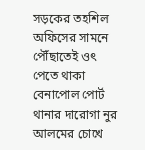সড়কের তহশিল অফিসের সামনে পৌঁছাতেই ওৎ পেতে থাকা বেনাপোল পোর্ট থানার দারোগা নুর আলমের চোখে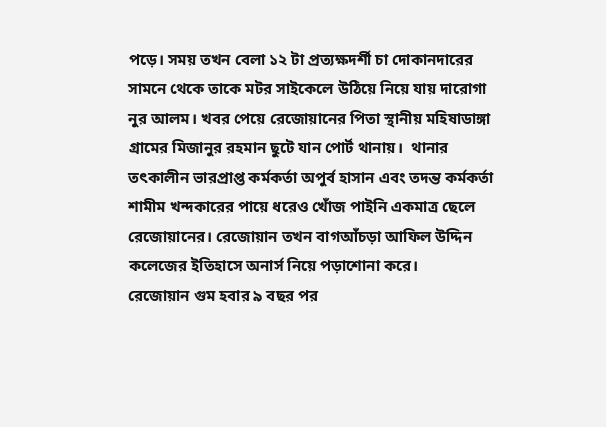পড়ে। সময় তখন বেলা ১২ টা প্রত্যক্ষদর্শী চা দোকানদারের সামনে থেকে তাকে মটর সাইকেলে উঠিয়ে নিয়ে যায় দারোগা নুর আলম। খবর পেয়ে রেজোয়ানের পিতা স্থানীয় মহিষাডাঙ্গা গ্রামের মিজানুর রহমান ছুটে যান পোর্ট থানায়।  থানার তৎকালীন ভারপ্রাপ্ত কর্মকর্তা অপুর্ব হাসান এবং তদন্ত কর্মকর্তা শামীম খন্দকারের পায়ে ধরেও খোঁজ পাইনি একমাত্র ছেলে রেজোয়ানের। রেজোয়ান তখন বাগআঁচড়া আফিল উদ্দিন  কলেজের ইতিহাসে অনার্স নিয়ে পড়াশোনা করে।
রেজোয়ান গুম হবার ৯ বছর পর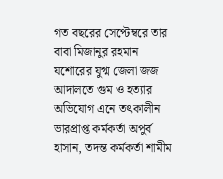গত বছরের সেপ্টেম্বরে তার বাবা মিজানুর রহমান যশোরের যুগ্ম জেলা জজ আদালতে গুম ও হত্যার অভিযোগ এনে তৎকালীন ভারপ্রাপ্ত কর্মকর্তা অপুর্ব হাসান, তদন্ত কর্মকর্তা শামীম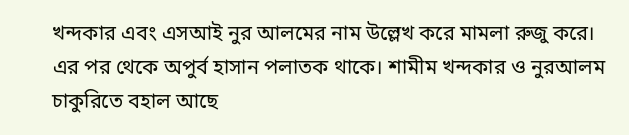খন্দকার এবং এসআই নুর আলমের নাম উল্লেখ করে মামলা রুজু করে। এর পর থেকে অপুর্ব হাসান পলাতক থাকে। শামীম খন্দকার ও নুরআলম চাকুরিতে বহাল আছে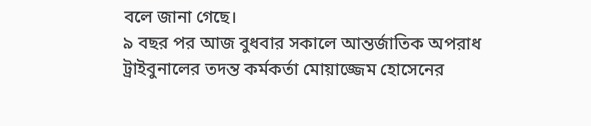বলে জানা গেছে।
৯ বছর পর আজ বুধবার সকালে আন্তর্জাতিক অপরাধ ট্রাইবুনালের তদন্ত কর্মকর্তা মোয়াজ্জেম হোসেনের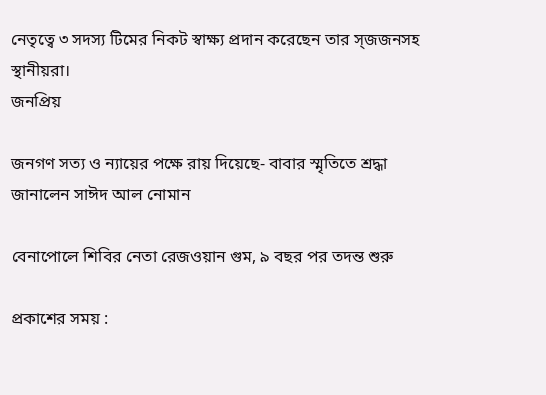নেতৃত্বে ৩ সদস্য টিমের নিকট স্বাক্ষ্য প্রদান করেছেন তার স্জজনসহ স্থানীয়রা।
জনপ্রিয়

জনগণ সত্য ও ন্যায়ের পক্ষে রায় দিয়েছে- বাবার স্মৃতিতে শ্রদ্ধা জানালেন সাঈদ আল নোমান

বেনাপোলে শিবির নেতা রেজওয়ান গুম, ৯ বছর পর তদন্ত শুরু

প্রকাশের সময় :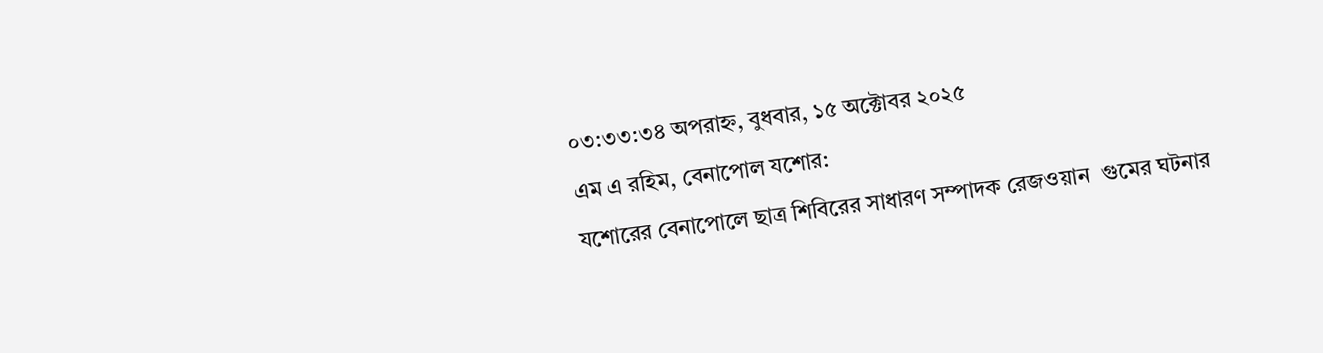০৩:৩৩:৩৪ অপরাহ্ন, বুধবার, ১৫ অক্টোবর ২০২৫
এম এ রহিম, বেনাপোল যশোর:
যশোরের বেনাপোলে ছাত্র শিবিরের সাধারণ সম্পাদক রেজওয়ান  গুমের ঘটনার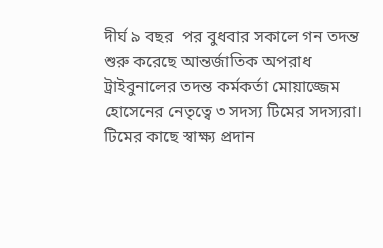দীর্ঘ ৯ বছর  পর বুধবার সকালে গন তদন্ত শুরু করেছে আন্তর্জাতিক অপরাধ ট্রাইবুনালের তদন্ত কর্মকর্তা মোয়াজ্জেম হোসেনের নেতৃত্বে ৩ সদস্য টিমের সদস্যরা। টিমের কাছে স্বাক্ষ্য প্রদান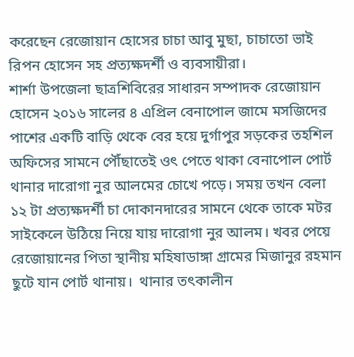করেছেন রেজোয়ান হোসের চাচা আবু মুছা, চাচাতো ভাই রিপন হোসেন সহ প্রত্যক্ষদর্শী ও ব্যবসায়ীরা।
শার্শা উপজেলা ছাত্রশিবিরের সাধারন সম্পাদক রেজোয়ান হোসেন ২০১৬ সালের ৪ এপ্রিল বেনাপোল জামে মসজিদের পাশের একটি বাড়ি থেকে বের হয়ে দুর্গাপুর সড়কের তহশিল অফিসের সামনে পৌঁছাতেই ওৎ পেতে থাকা বেনাপোল পোর্ট থানার দারোগা নুর আলমের চোখে পড়ে। সময় তখন বেলা ১২ টা প্রত্যক্ষদর্শী চা দোকানদারের সামনে থেকে তাকে মটর সাইকেলে উঠিয়ে নিয়ে যায় দারোগা নুর আলম। খবর পেয়ে রেজোয়ানের পিতা স্থানীয় মহিষাডাঙ্গা গ্রামের মিজানুর রহমান ছুটে যান পোর্ট থানায়।  থানার তৎকালীন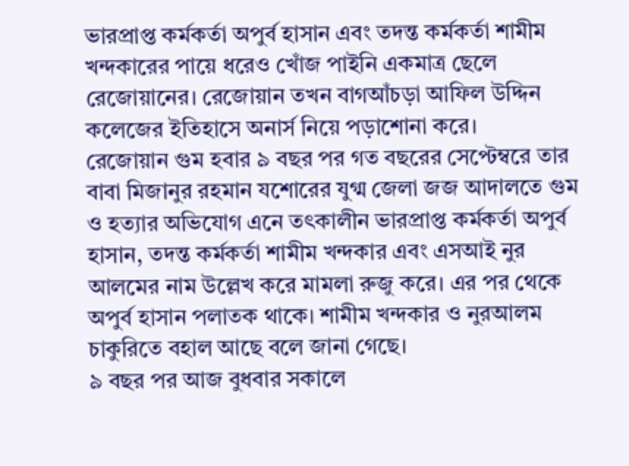ভারপ্রাপ্ত কর্মকর্তা অপুর্ব হাসান এবং তদন্ত কর্মকর্তা শামীম খন্দকারের পায়ে ধরেও খোঁজ পাইনি একমাত্র ছেলে রেজোয়ানের। রেজোয়ান তখন বাগআঁচড়া আফিল উদ্দিন  কলেজের ইতিহাসে অনার্স নিয়ে পড়াশোনা করে।
রেজোয়ান গুম হবার ৯ বছর পর গত বছরের সেপ্টেম্বরে তার বাবা মিজানুর রহমান যশোরের যুগ্ম জেলা জজ আদালতে গুম ও হত্যার অভিযোগ এনে তৎকালীন ভারপ্রাপ্ত কর্মকর্তা অপুর্ব হাসান, তদন্ত কর্মকর্তা শামীম খন্দকার এবং এসআই নুর আলমের নাম উল্লেখ করে মামলা রুজু করে। এর পর থেকে অপুর্ব হাসান পলাতক থাকে। শামীম খন্দকার ও নুরআলম চাকুরিতে বহাল আছে বলে জানা গেছে।
৯ বছর পর আজ বুধবার সকালে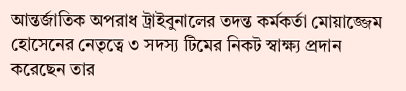আন্তর্জাতিক অপরাধ ট্রাইবুনালের তদন্ত কর্মকর্তা মোয়াজ্জেম হোসেনের নেতৃত্বে ৩ সদস্য টিমের নিকট স্বাক্ষ্য প্রদান করেছেন তার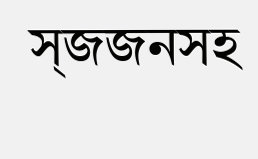স্জজনসহ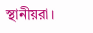স্থানীয়রা।